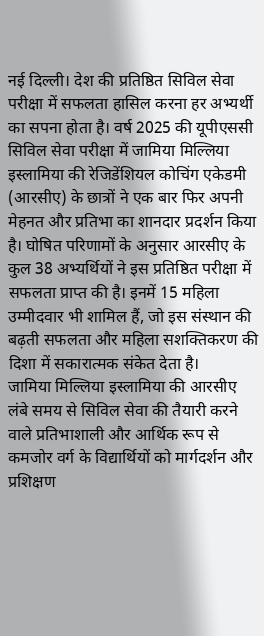नई दिल्ली। देश की प्रतिष्ठित सिविल सेवा परीक्षा में सफलता हासिल करना हर अभ्यर्थी का सपना होता है। वर्ष 2025 की यूपीएससी सिविल सेवा परीक्षा में जामिया मिल्लिया इस्लामिया की रेजिडेंशियल कोचिंग एकेडमी (आरसीए) के छात्रों ने एक बार फिर अपनी मेहनत और प्रतिभा का शानदार प्रदर्शन किया है। घोषित परिणामों के अनुसार आरसीए के कुल 38 अभ्यर्थियों ने इस प्रतिष्ठित परीक्षा में सफलता प्राप्त की है। इनमें 15 महिला उम्मीदवार भी शामिल हैं, जो इस संस्थान की बढ़ती सफलता और महिला सशक्तिकरण की दिशा में सकारात्मक संकेत देता है।
जामिया मिल्लिया इस्लामिया की आरसीए लंबे समय से सिविल सेवा की तैयारी करने वाले प्रतिभाशाली और आर्थिक रूप से कमजोर वर्ग के विद्यार्थियों को मार्गदर्शन और प्रशिक्षण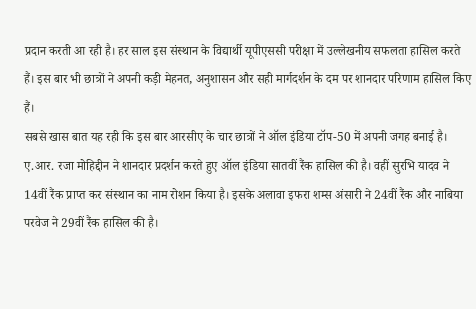प्रदान करती आ रही है। हर साल इस संस्थान के विद्यार्थी यूपीएससी परीक्षा में उल्लेखनीय सफलता हासिल करते हैं। इस बार भी छात्रों ने अपनी कड़ी मेहनत, अनुशासन और सही मार्गदर्शन के दम पर शानदार परिणाम हासिल किए हैं।
सबसे खास बात यह रही कि इस बार आरसीए के चार छात्रों ने ऑल इंडिया टॉप-50 में अपनी जगह बनाई है।
ए.आर. रजा मोहिद्दीन ने शानदार प्रदर्शन करते हुए ऑल इंडिया सातवीं रैंक हासिल की है। वहीं सुरभि यादव ने 14वीं रैंक प्राप्त कर संस्थान का नाम रोशन किया है। इसके अलावा इफरा शम्स अंसारी ने 24वीं रैंक और नाबिया परवेज ने 29वीं रैंक हासिल की है।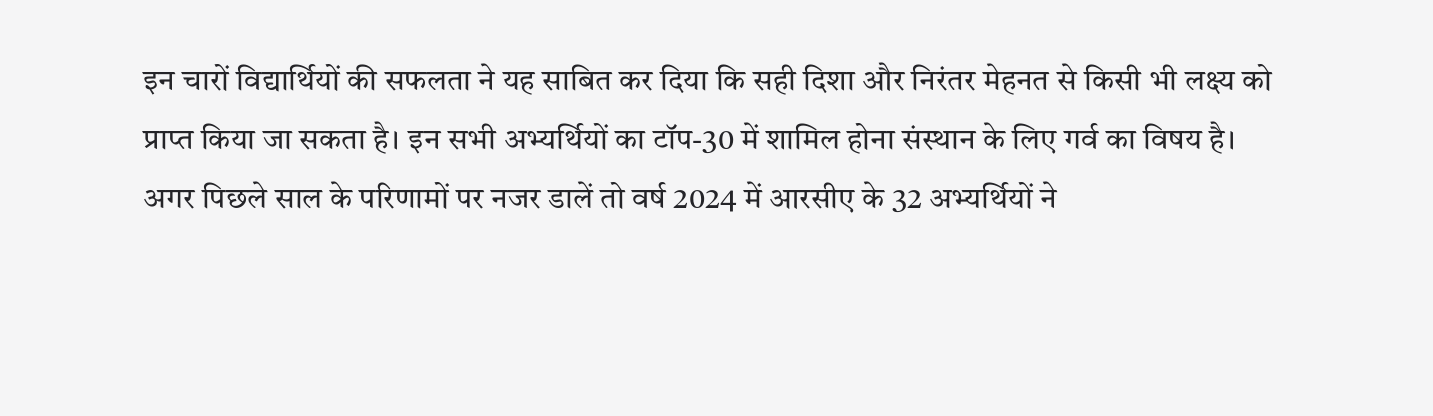इन चारों विद्यार्थियों की सफलता ने यह साबित कर दिया कि सही दिशा और निरंतर मेहनत से किसी भी लक्ष्य को प्राप्त किया जा सकता है। इन सभी अभ्यर्थियों का टॉप-30 में शामिल होना संस्थान के लिए गर्व का विषय है।
अगर पिछले साल के परिणामों पर नजर डालें तो वर्ष 2024 में आरसीए के 32 अभ्यर्थियों ने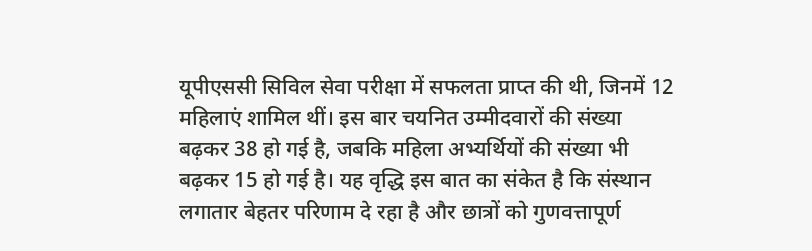यूपीएससी सिविल सेवा परीक्षा में सफलता प्राप्त की थी, जिनमें 12 महिलाएं शामिल थीं। इस बार चयनित उम्मीदवारों की संख्या बढ़कर 38 हो गई है, जबकि महिला अभ्यर्थियों की संख्या भी बढ़कर 15 हो गई है। यह वृद्धि इस बात का संकेत है कि संस्थान लगातार बेहतर परिणाम दे रहा है और छात्रों को गुणवत्तापूर्ण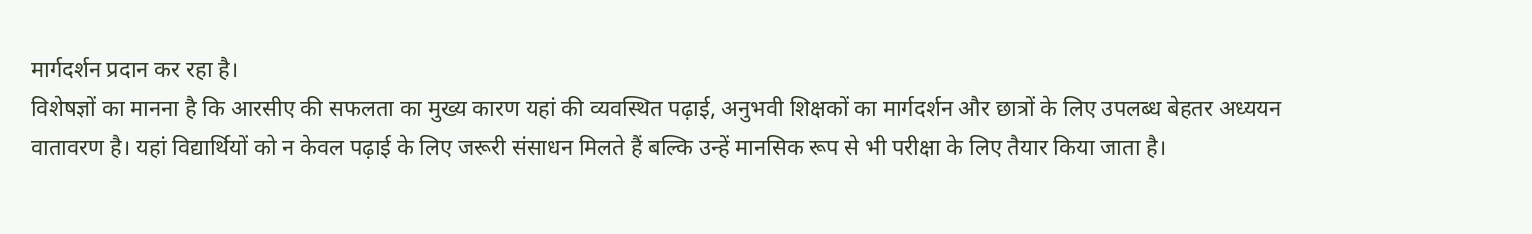मार्गदर्शन प्रदान कर रहा है।
विशेषज्ञों का मानना है कि आरसीए की सफलता का मुख्य कारण यहां की व्यवस्थित पढ़ाई, अनुभवी शिक्षकों का मार्गदर्शन और छात्रों के लिए उपलब्ध बेहतर अध्ययन वातावरण है। यहां विद्यार्थियों को न केवल पढ़ाई के लिए जरूरी संसाधन मिलते हैं बल्कि उन्हें मानसिक रूप से भी परीक्षा के लिए तैयार किया जाता है।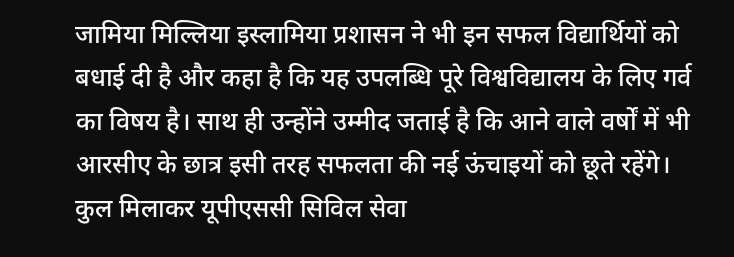जामिया मिल्लिया इस्लामिया प्रशासन ने भी इन सफल विद्यार्थियों को बधाई दी है और कहा है कि यह उपलब्धि पूरे विश्वविद्यालय के लिए गर्व का विषय है। साथ ही उन्होंने उम्मीद जताई है कि आने वाले वर्षों में भी आरसीए के छात्र इसी तरह सफलता की नई ऊंचाइयों को छूते रहेंगे।
कुल मिलाकर यूपीएससी सिविल सेवा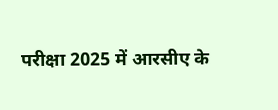परीक्षा 2025 में आरसीए के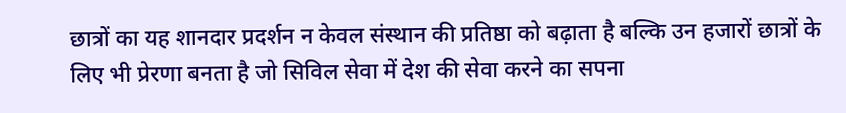छात्रों का यह शानदार प्रदर्शन न केवल संस्थान की प्रतिष्ठा को बढ़ाता है बल्कि उन हजारों छात्रों के लिए भी प्रेरणा बनता है जो सिविल सेवा में देश की सेवा करने का सपना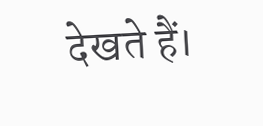देखते हैं।